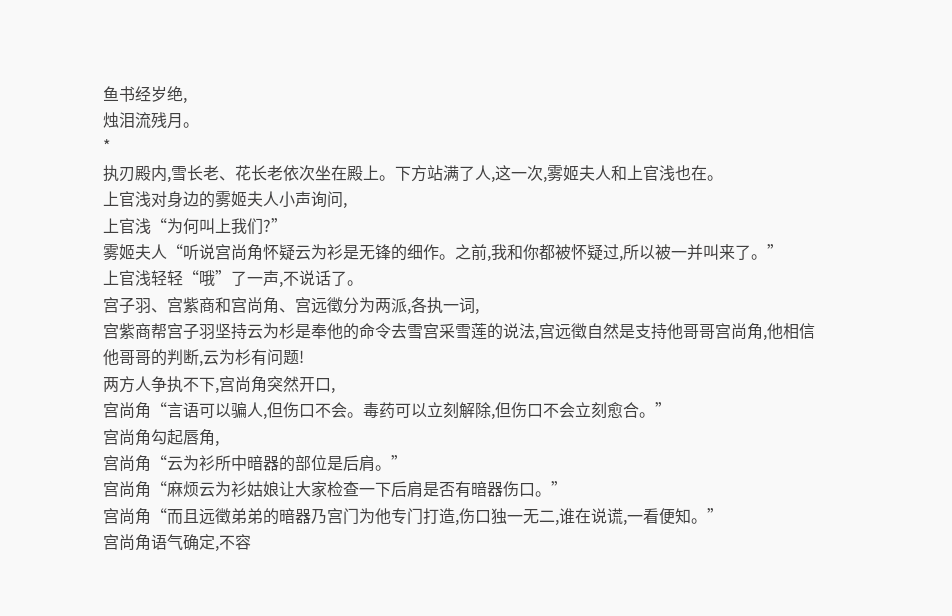鱼书经岁绝,
烛泪流残月。
*
执刃殿内,雪长老、花长老依次坐在殿上。下方站满了人,这一次,雾姬夫人和上官浅也在。
上官浅对身边的雾姬夫人小声询问,
上官浅“为何叫上我们?”
雾姬夫人“听说宫尚角怀疑云为衫是无锋的细作。之前,我和你都被怀疑过,所以被一并叫来了。”
上官浅轻轻“哦”了一声,不说话了。
宫子羽、宫紫商和宫尚角、宫远徵分为两派,各执一词,
宫紫商帮宫子羽坚持云为杉是奉他的命令去雪宫采雪莲的说法,宫远徵自然是支持他哥哥宫尚角,他相信他哥哥的判断,云为杉有问题!
两方人争执不下,宫尚角突然开口,
宫尚角“言语可以骗人,但伤口不会。毒药可以立刻解除,但伤口不会立刻愈合。”
宫尚角勾起唇角,
宫尚角“云为衫所中暗器的部位是后肩。”
宫尚角“麻烦云为衫姑娘让大家检查一下后肩是否有暗器伤口。”
宫尚角“而且远徵弟弟的暗器乃宫门为他专门打造,伤口独一无二,谁在说谎,一看便知。”
宫尚角语气确定,不容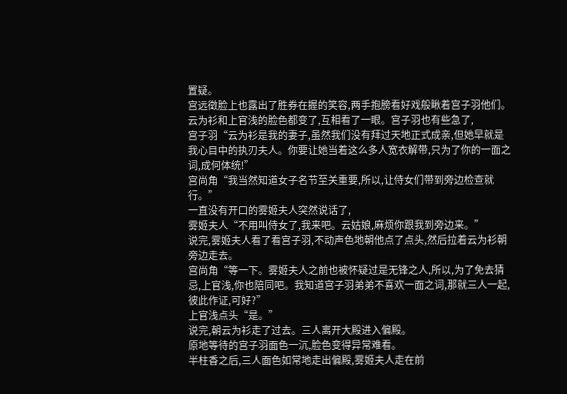置疑。
宫远徵脸上也露出了胜券在握的笑容,两手抱膀看好戏般瞅着宫子羽他们。
云为衫和上官浅的脸色都变了,互相看了一眼。宫子羽也有些急了,
宫子羽“云为衫是我的妻子,虽然我们没有拜过天地正式成亲,但她早就是我心目中的执刃夫人。你要让她当着这么多人宽衣解带,只为了你的一面之词,成何体统!”
宫尚角“我当然知道女子名节至关重要,所以,让侍女们带到旁边检查就行。”
一直没有开口的雾姬夫人突然说话了,
雾姬夫人“不用叫侍女了,我来吧。云姑娘,麻烦你跟我到旁边来。”
说完,雾姬夫人看了看宫子羽,不动声色地朝他点了点头,然后拉着云为衫朝旁边走去。
宫尚角“等一下。雾姬夫人之前也被怀疑过是无锋之人,所以,为了免去猜忌,上官浅,你也陪同吧。我知道宫子羽弟弟不喜欢一面之词,那就三人一起,彼此作证,可好?”
上官浅点头“是。”
说完,朝云为衫走了过去。三人离开大殿进入偏殿。
原地等待的宫子羽面色一沉,脸色变得异常难看。
半柱香之后,三人面色如常地走出偏殿,雾姬夫人走在前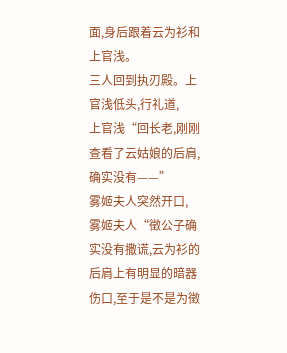面,身后跟着云为衫和上官浅。
三人回到执刃殿。上官浅低头,行礼道,
上官浅“回长老,刚刚查看了云姑娘的后肩,确实没有——”
雾姬夫人突然开口,
雾姬夫人“徵公子确实没有撒谎,云为衫的后肩上有明显的暗器伤口,至于是不是为徵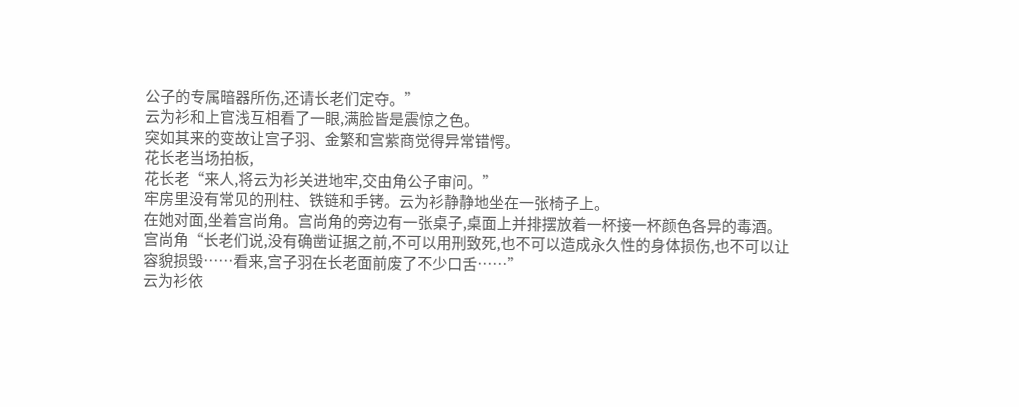公子的专属暗器所伤,还请长老们定夺。”
云为衫和上官浅互相看了一眼,满脸皆是震惊之色。
突如其来的变故让宫子羽、金繁和宫紫商觉得异常错愕。
花长老当场拍板,
花长老“来人,将云为衫关进地牢,交由角公子审问。”
牢房里没有常见的刑柱、铁链和手铐。云为衫静静地坐在一张椅子上。
在她对面,坐着宫尚角。宫尚角的旁边有一张桌子,桌面上并排摆放着一杯接一杯颜色各异的毒酒。
宫尚角“长老们说,没有确凿证据之前,不可以用刑致死,也不可以造成永久性的身体损伤,也不可以让容貌损毁……看来,宫子羽在长老面前废了不少口舌……”
云为衫依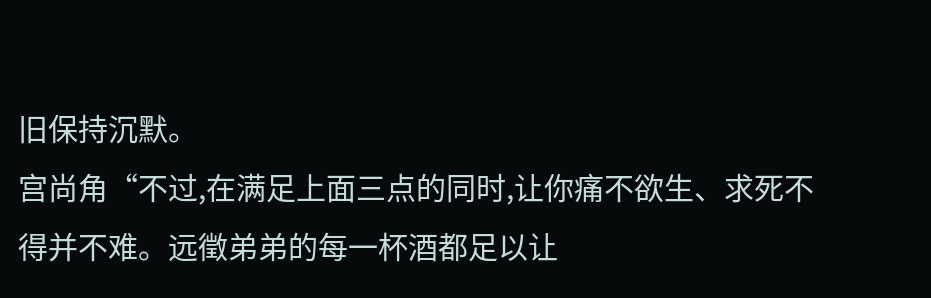旧保持沉默。
宫尚角“不过,在满足上面三点的同时,让你痛不欲生、求死不得并不难。远徵弟弟的每一杯酒都足以让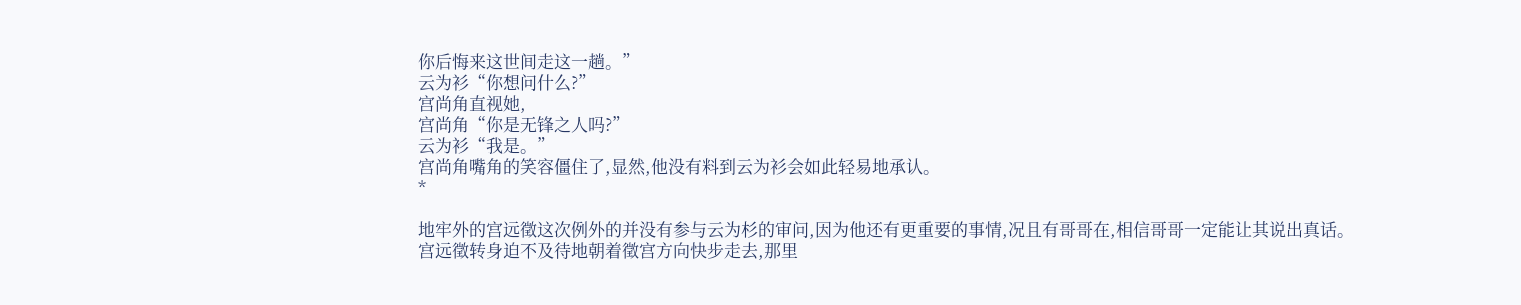你后悔来这世间走这一趟。”
云为衫“你想问什么?”
宫尚角直视她,
宫尚角“你是无锋之人吗?”
云为衫“我是。”
宫尚角嘴角的笑容僵住了,显然,他没有料到云为衫会如此轻易地承认。
*

地牢外的宫远徵这次例外的并没有参与云为杉的审问,因为他还有更重要的事情,况且有哥哥在,相信哥哥一定能让其说出真话。
宫远徵转身迫不及待地朝着徵宫方向快步走去,那里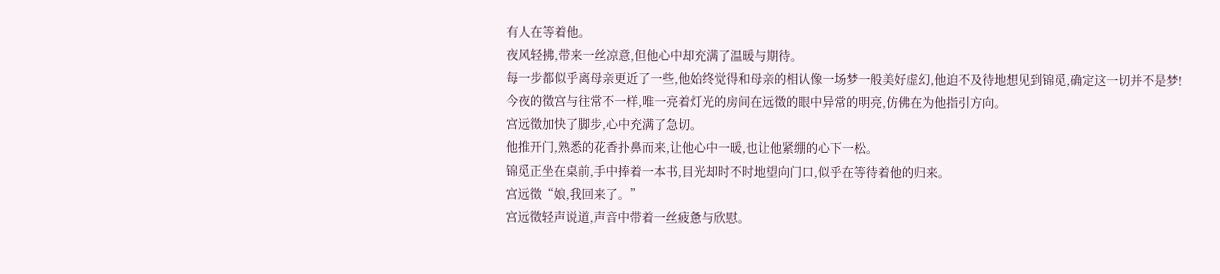有人在等着他。
夜风轻拂,带来一丝凉意,但他心中却充满了温暖与期待。
每一步都似乎离母亲更近了一些,他始终觉得和母亲的相认像一场梦一般美好虚幻,他迫不及待地想见到锦觅,确定这一切并不是梦!
今夜的徵宫与往常不一样,唯一亮着灯光的房间在远徵的眼中异常的明亮,仿佛在为他指引方向。
宫远徵加快了脚步,心中充满了急切。
他推开门,熟悉的花香扑鼻而来,让他心中一暖,也让他紧绷的心下一松。
锦觅正坐在桌前,手中捧着一本书,目光却时不时地望向门口,似乎在等待着他的归来。
宫远徵“娘,我回来了。”
宫远徵轻声说道,声音中带着一丝疲惫与欣慰。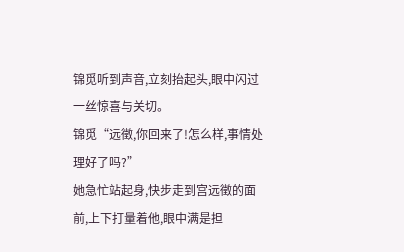锦觅听到声音,立刻抬起头,眼中闪过一丝惊喜与关切。
锦觅“远徵,你回来了!怎么样,事情处理好了吗?”
她急忙站起身,快步走到宫远徵的面前,上下打量着他,眼中满是担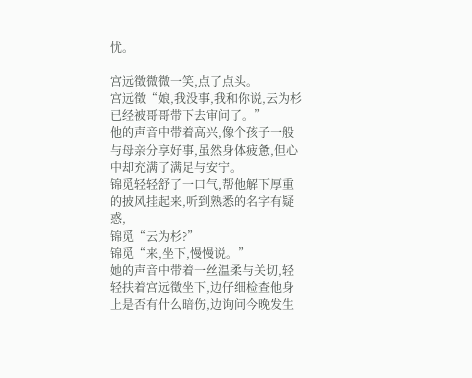忧。

宫远徵微微一笑,点了点头。
宫远徵“娘,我没事,我和你说,云为杉已经被哥哥带下去审问了。”
他的声音中带着高兴,像个孩子一般与母亲分享好事,虽然身体疲惫,但心中却充满了满足与安宁。
锦觅轻轻舒了一口气,帮他解下厚重的披风挂起来,听到熟悉的名字有疑惑,
锦觅“云为杉?”
锦觅“来,坐下,慢慢说。”
她的声音中带着一丝温柔与关切,轻轻扶着宫远徵坐下,边仔细检查他身上是否有什么暗伤,边询问今晚发生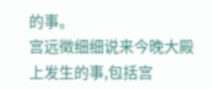的事。
宫远徵细细说来今晚大殿上发生的事,包括宫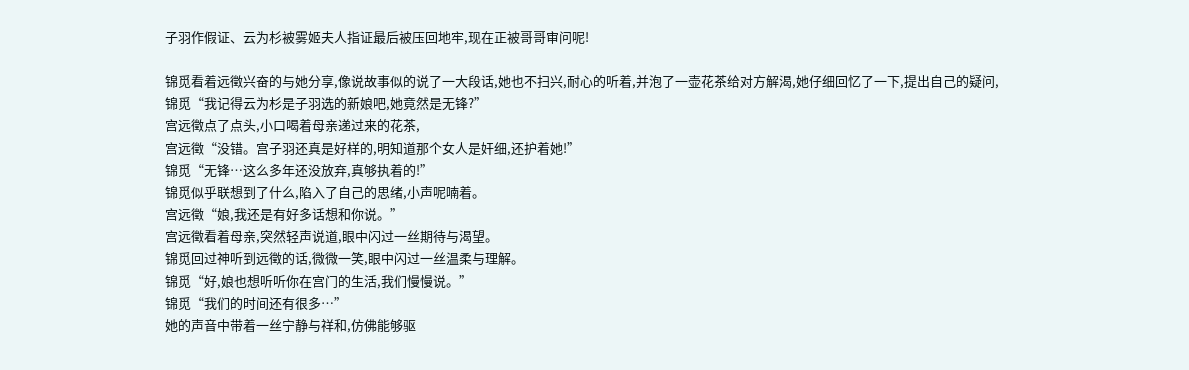子羽作假证、云为杉被雾姬夫人指证最后被压回地牢,现在正被哥哥审问呢!

锦觅看着远徵兴奋的与她分享,像说故事似的说了一大段话,她也不扫兴,耐心的听着,并泡了一壶花茶给对方解渴,她仔细回忆了一下,提出自己的疑问,
锦觅“我记得云为杉是子羽选的新娘吧,她竟然是无锋?”
宫远徵点了点头,小口喝着母亲递过来的花茶,
宫远徵“没错。宫子羽还真是好样的,明知道那个女人是奸细,还护着她!”
锦觅“无锋…这么多年还没放弃,真够执着的!”
锦觅似乎联想到了什么,陷入了自己的思绪,小声呢喃着。
宫远徵“娘,我还是有好多话想和你说。”
宫远徵看着母亲,突然轻声说道,眼中闪过一丝期待与渴望。
锦觅回过神听到远徵的话,微微一笑,眼中闪过一丝温柔与理解。
锦觅“好,娘也想听听你在宫门的生活,我们慢慢说。”
锦觅“我们的时间还有很多…”
她的声音中带着一丝宁静与祥和,仿佛能够驱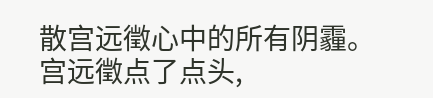散宫远徵心中的所有阴霾。
宫远徵点了点头,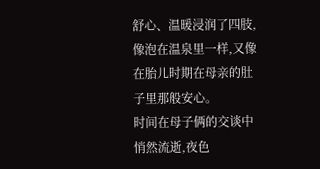舒心、温暖浸润了四肢,像泡在温泉里一样,又像在胎儿时期在母亲的肚子里那般安心。
时间在母子俩的交谈中悄然流逝,夜色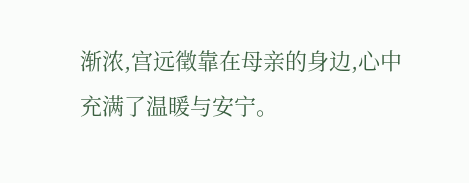渐浓,宫远徵靠在母亲的身边,心中充满了温暖与安宁。